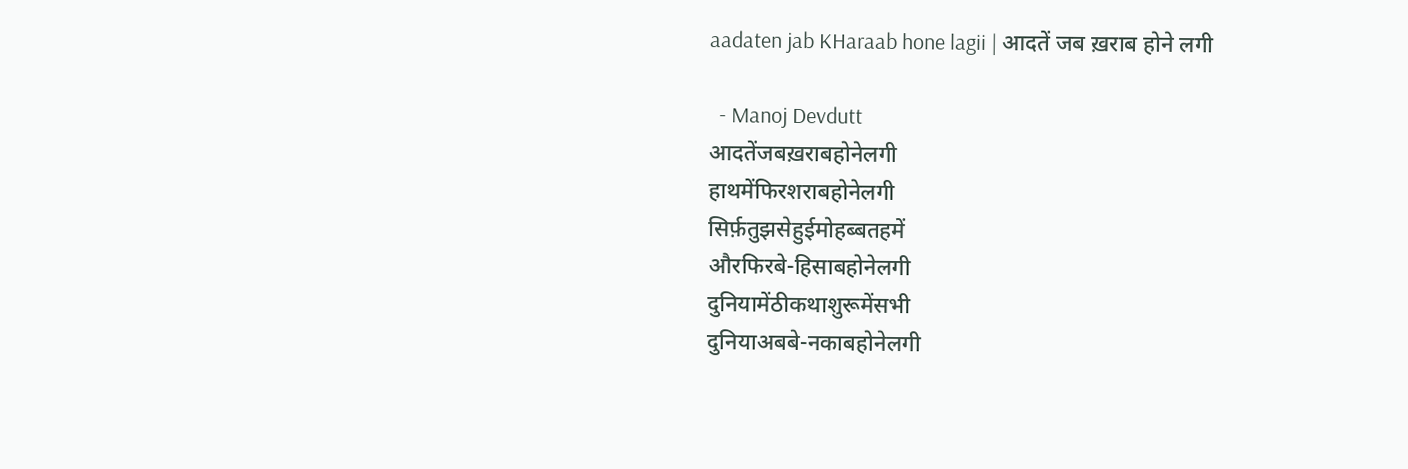aadaten jab KHaraab hone lagii | आदतें जब ख़राब होने लगी

  - Manoj Devdutt
आदतेंजबख़राबहोनेलगी
हाथमेंफिरशराबहोनेलगी
सिर्फ़तुझसेहुईमोहब्बतहमें
औरफिरबे-हिसाबहोनेलगी
दुनियामेंठीकथाशुरूमेंसभी
दुनियाअबबे-नकाबहोनेलगी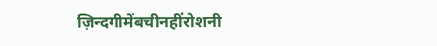ज़िन्दगीमेंबचीनहींरोशनी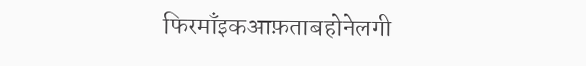फिरमाँइकआफ़ताबहोनेलगी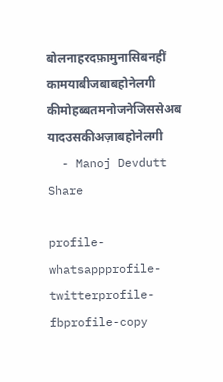बोलनाहरदफ़ामुनासिबनहीं
कामयाबीजबाबहोनेलगी
कीमोहब्बतमनोजनेजिससेअब
यादउसकीअज़ाबहोनेलगी
  - Manoj Devdutt
Share

profile-whatsappprofile-twitterprofile-fbprofile-copy